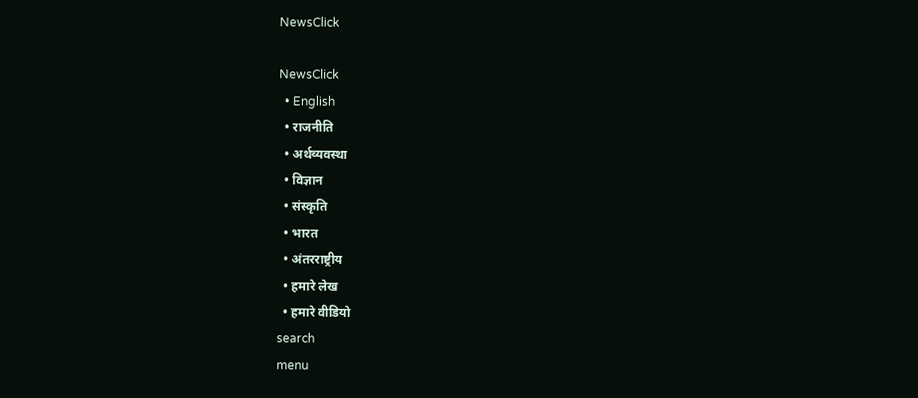NewsClick

NewsClick
  • English
  • राजनीति
  • अर्थव्यवस्था
  • विज्ञान
  • संस्कृति
  • भारत
  • अंतरराष्ट्रीय
  • हमारे लेख
  • हमारे वीडियो
search
menu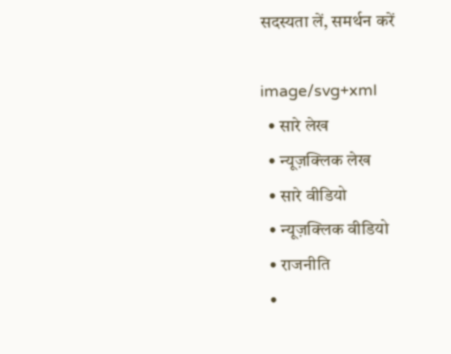सदस्यता लें, समर्थन करें

image/svg+xml
  • सारे लेख
  • न्यूज़क्लिक लेख
  • सारे वीडियो
  • न्यूज़क्लिक वीडियो
  • राजनीति
  •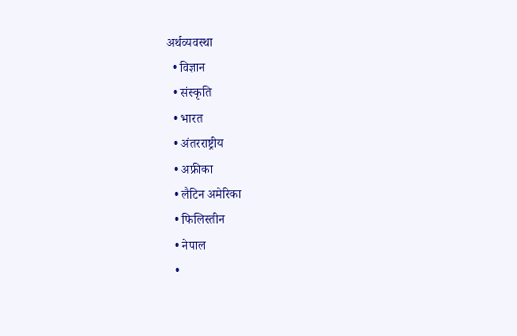अर्थव्यवस्था
  • विज्ञान
  • संस्कृति
  • भारत
  • अंतरराष्ट्रीय
  • अफ्रीका
  • लैटिन अमेरिका
  • फिलिस्तीन
  • नेपाल
  •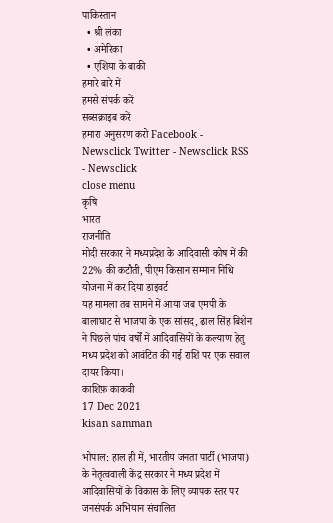पाकिस्तान
  • श्री लंका
  • अमेरिका
  • एशिया के बाकी
हमारे बारे में
हमसे संपर्क करें
सब्सक्राइब करें
हमारा अनुसरण करो Facebook - Newsclick Twitter - Newsclick RSS - Newsclick
close menu
कृषि
भारत
राजनीति
मोदी सरकार ने मध्यप्रदेश के आदिवासी कोष में की 22% की कटौती, पीएम किसान सम्मान निधि योजना में कर दिया डाइवर्ट
यह मामला तब सामने में आया जब एमपी के बालाघाट से भाजपा के एक सांसद, ढाल सिंह बिशेन ने पिछले पांच वर्षों में आदिवासियों के कल्याण हेतु मध्य प्रदेश को आवंटित की गई राशि पर एक सवाल दायर किया।
काशिफ़ काकवी
17 Dec 2021
kisan samman

भोपाल: हाल ही में, भारतीय जनता पार्टी (भाजपा) के नेतृत्ववाली केंद्र सरकार ने मध्य प्रदेश में आदिवासियों के विकास के लिए व्यापक स्तर पर जनसंपर्क अभियान संचालित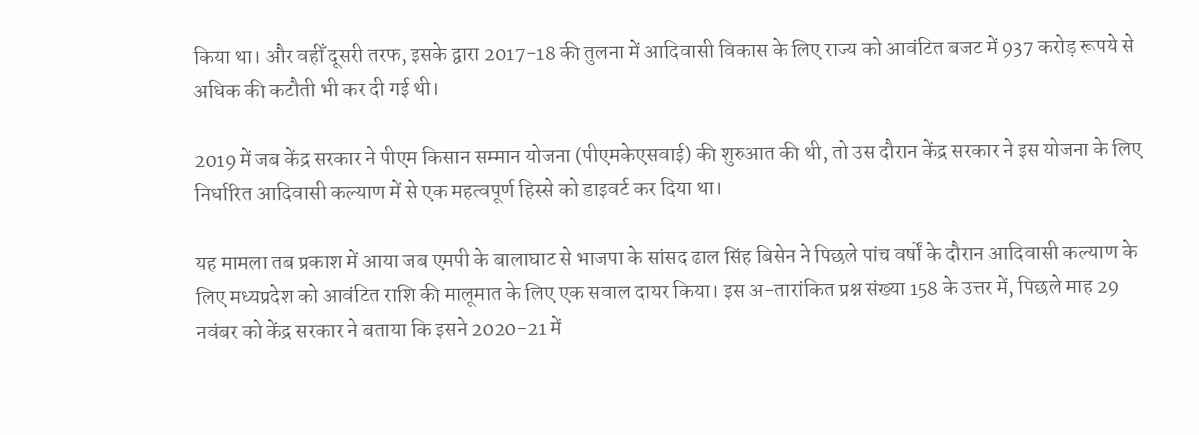किया था। और वहीँ दूसरी तरफ, इसके द्वारा 2017-18 की तुलना में आदिवासी विकास के लिए राज्य को आवंटित बजट में 937 करोड़ रूपये से अधिक की कटौती भी कर दी गई थी।

2019 में जब केंद्र सरकार ने पीएम किसान सम्मान योजना (पीएमकेएसवाई) की शुरुआत की थी, तो उस दौरान केंद्र सरकार ने इस योजना के लिए निर्धारित आदिवासी कल्याण में से एक महत्वपूर्ण हिस्से को डाइवर्ट कर दिया था।

यह मामला तब प्रकाश में आया जब एमपी के बालाघाट से भाजपा के सांसद ढाल सिंह बिसेन ने पिछले पांच वर्षों के दौरान आदिवासी कल्याण के लिए मध्यप्रदेश को आवंटित राशि की मालूमात के लिए एक सवाल दायर किया। इस अ-तारांकित प्रश्न संख्या 158 के उत्तर में, पिछले माह 29 नवंबर को केंद्र सरकार ने बताया कि इसने 2020-21 में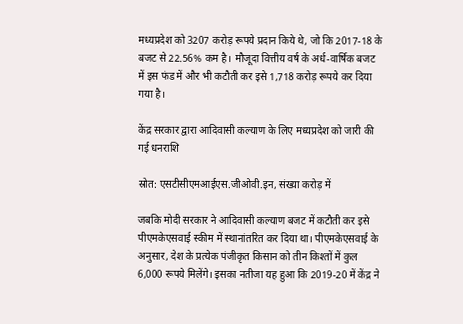मध्यप्रदेश को 3207 करोड़ रूपये प्रदान किये थे, जो कि 2017-18 के बजट से 22.56% कम है। मौजूदा वित्तीय वर्ष के अर्ध-वार्षिक बजट में इस फंड में और भी कटौती कर इसे 1,718 करोड़ रूपये कर दिया गया है।

केंद्र सरकार द्वारा आदिवासी कल्याण के लिए मध्यप्रदेश को जारी की गई धनराशि

स्रोत: एसटीसीएमआईएस.जीओवी.इन, संख्या करोड़ में

जबकि मोदी सरकार ने आदिवासी कल्याण बजट में कटौती कर इसे पीएमकेएसवाई स्कीम में स्थानांतरित कर दिया था। पीएमकेएसवाई के अनुसार, देश के प्रत्येक पंजीकृत किसान को तीन किश्तों में कुल 6,000 रूपये मिलेंगे। इसका नतीजा यह हुआ कि 2019-20 में केंद्र ने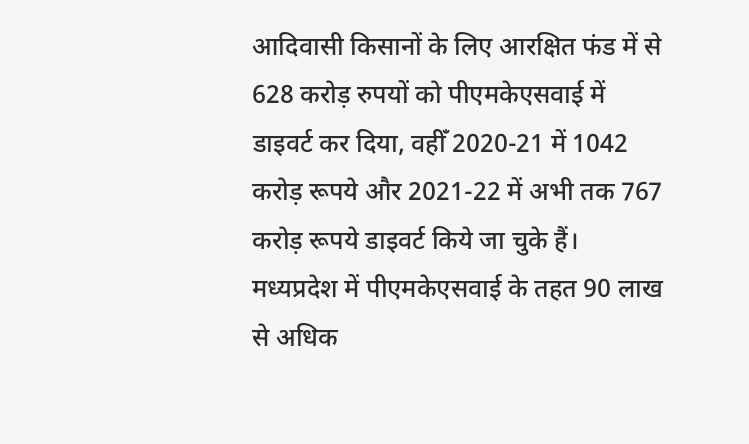आदिवासी किसानों के लिए आरक्षित फंड में से 628 करोड़ रुपयों को पीएमकेएसवाई में डाइवर्ट कर दिया, वहीँ 2020-21 में 1042 करोड़ रूपये और 2021-22 में अभी तक 767 करोड़ रूपये डाइवर्ट किये जा चुके हैं। मध्यप्रदेश में पीएमकेएसवाई के तहत 90 लाख से अधिक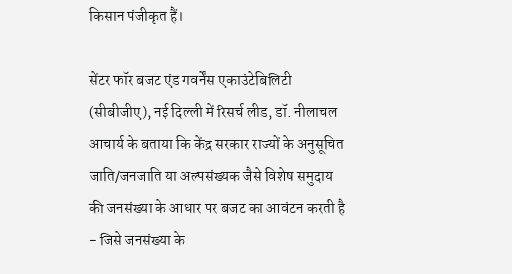किसान पंजीकृत हैं।

सेंटर फॉर बजट एंड गवर्नेंस एकाउंटेबिलिटी (सीबीजीए), नई दिल्ली में रिसर्च लीड, डॉ. नीलाचल आचार्य के बताया कि केंद्र सरकार राज्यों के अनुसूचित जाति/जनजाति या अल्पसंख्यक जैसे विशेष समुदाय की जनसंख्या के आधार पर बजट का आवंटन करती है - जिसे जनसंख्या के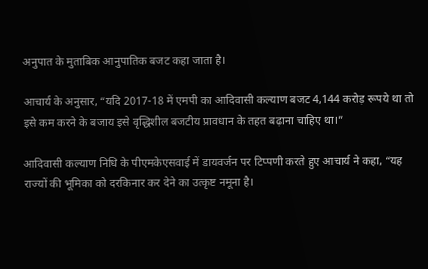अनुपात के मुताबिक आनुपातिक बजट कहा जाता है।

आचार्य के अनुसार, “यदि 2017-18 में एमपी का आदिवासी कल्याण बजट 4,144 करोड़ रूपये था तो इसे कम करने के बजाय इसे वृद्धिशील बजटीय प्रावधान के तहत बढ़ाना चाहिए था।”

आदिवासी कल्याण निधि के पीएमकेएसवाई में डायवर्जन पर टिप्पणी करते हुए आचार्य ने कहा, “यह राज्यों की भूमिका को दरकिनार कर देने का उत्कृष्ट नमूना है।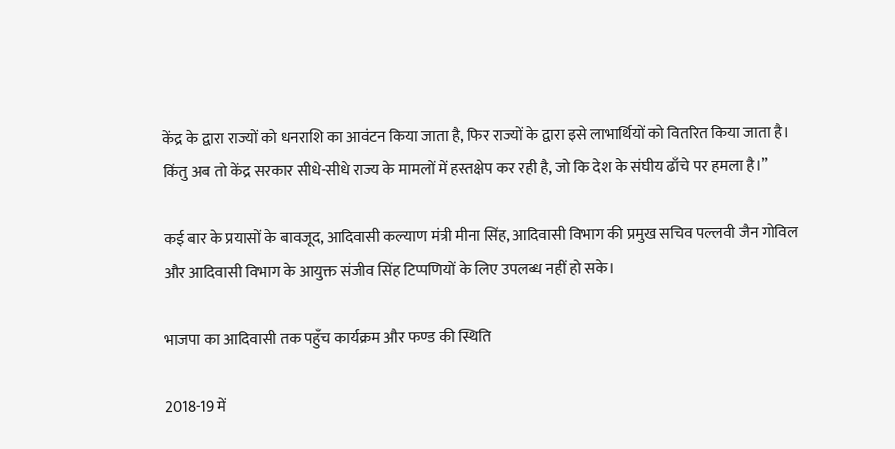केंद्र के द्वारा राज्यों को धनराशि का आवंटन किया जाता है, फिर राज्यों के द्वारा इसे लाभार्थियों को वितरित किया जाता है। किंतु अब तो केंद्र सरकार सीधे-सीधे राज्य के मामलों में हस्तक्षेप कर रही है, जो कि देश के संघीय ढाँचे पर हमला है।”

कई बार के प्रयासों के बावजूद, आदिवासी कल्याण मंत्री मीना सिंह, आदिवासी विभाग की प्रमुख सचिव पल्लवी जैन गोविल और आदिवासी विभाग के आयुक्त संजीव सिंह टिप्पणियों के लिए उपलब्ध नहीं हो सके।

भाजपा का आदिवासी तक पहुँच कार्यक्रम और फण्ड की स्थिति

2018-19 में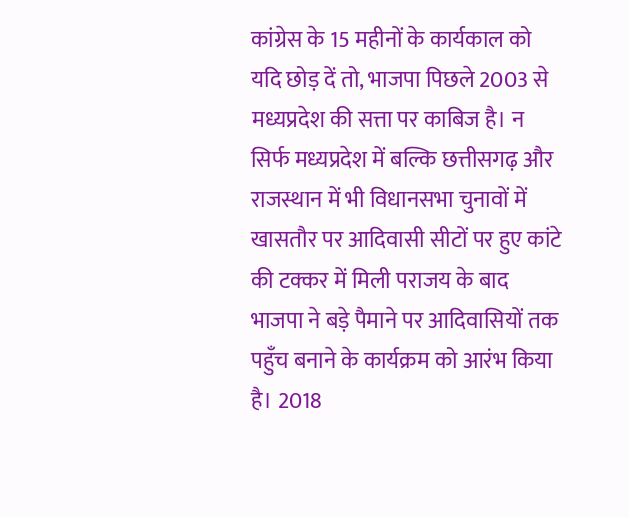कांग्रेस के 15 महीनों के कार्यकाल को यदि छोड़ दें तो, भाजपा पिछले 2003 से मध्यप्रदेश की सत्ता पर काबिज है। न सिर्फ मध्यप्रदेश में बल्कि छत्तीसगढ़ और राजस्थान में भी विधानसभा चुनावों में खासतौर पर आदिवासी सीटों पर हुए कांटे की टक्कर में मिली पराजय के बाद भाजपा ने बड़े पैमाने पर आदिवासियों तक पहुँच बनाने के कार्यक्रम को आरंभ किया है। 2018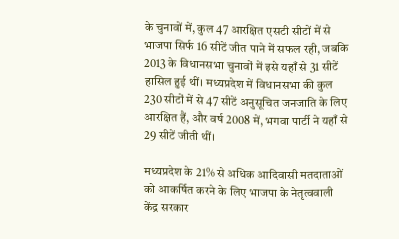के चुनावों में, कुल 47 आरक्षित एसटी सीटों में से भाजपा सिर्फ 16 सीटें जीत पाने में सफल रही, जबकि 2013 के विधानसभा चुनावों में इसे यहाँ से 31 सीटें हासिल हुई थीं। मध्यप्रदेश में विधानसभा की कुल 230 सीटों में से 47 सीटें अनुसूचित जनजाति के लिए आरक्षित हैं, और वर्ष 2008 में, भगवा पार्टी ने यहाँ से 29 सीटें जीती थीं।

मध्यप्रदेश के 21% से अधिक आदिवासी मतदाताओं को आकर्षित करने के लिए भाजपा के नेतृत्ववाली केंद्र सरकार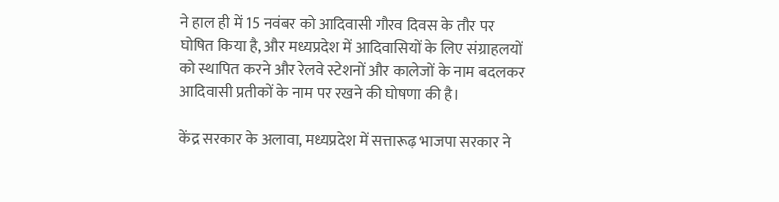ने हाल ही में 15 नवंबर को आदिवासी गौरव दिवस के तौर पर घोषित किया है, और मध्यप्रदेश में आदिवासियों के लिए संग्राहलयों को स्थापित करने और रेलवे स्टेशनों और कालेजों के नाम बदलकर आदिवासी प्रतीकों के नाम पर रखने की घोषणा की है।

केंद्र सरकार के अलावा, मध्यप्रदेश में सत्तारूढ़ भाजपा सरकार ने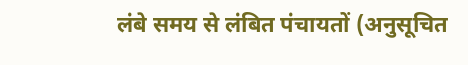लंबे समय से लंबित पंचायतों (अनुसूचित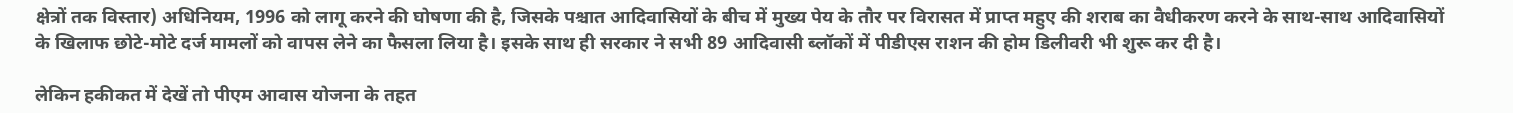क्षेत्रों तक विस्तार) अधिनियम, 1996 को लागू करने की घोषणा की है, जिसके पश्चात आदिवासियों के बीच में मुख्य पेय के तौर पर विरासत में प्राप्त महुए की शराब का वैधीकरण करने के साथ-साथ आदिवासियों के खिलाफ छोटे-मोटे दर्ज मामलों को वापस लेने का फैसला लिया है। इसके साथ ही सरकार ने सभी 89 आदिवासी ब्लॉकों में पीडीएस राशन की होम डिलीवरी भी शुरू कर दी है।

लेकिन हकीकत में देखें तो पीएम आवास योजना के तहत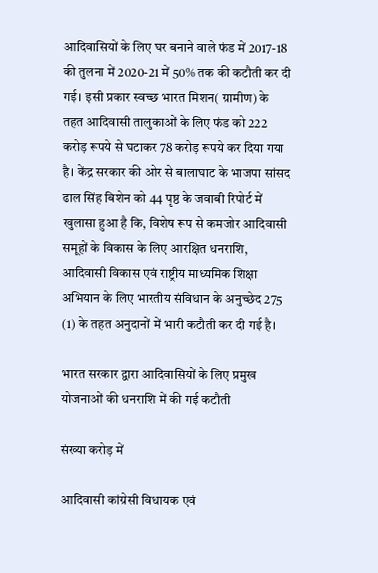आदिवासियों के लिए घर बनाने वाले फंड में 2017-18 की तुलना में 2020-21 में 50% तक की कटौती कर दी गई। इसी प्रकार स्वच्छ भारत मिशन( ग्रामीण) के तहत आदिवासी तालुकाओं के लिए फंड को 222 करोड़ रूपये से घटाकर 78 करोड़ रूपये कर दिया गया है। केंद्र सरकार की ओर से बालाघाट के भाजपा सांसद ढाल सिंह बिशेन को 44 पृष्ठ के जवाबी रिपोर्ट में खुलासा हुआ है कि, विशेष रूप से कमजोर आदिवासी समूहों के विकास के लिए आरक्षित धनराशि, आदिवासी विकास एवं राष्ट्रीय माध्यमिक शिक्षा अभियान के लिए भारतीय संविधान के अनुच्छेद 275 (1) के तहत अनुदानों में भारी कटौती कर दी गई है।

भारत सरकार द्वारा आदिवासियों के लिए प्रमुख योजनाओं की धनराशि में की गई कटौती

संख्या करोड़ में

आदिवासी कांग्रेसी विधायक एवं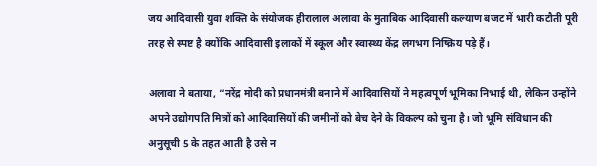जय आदिवासी युवा शक्ति के संयोजक हीरालाल अलावा के मुताबिक आदिवासी कल्याण बजट में भारी कटौती पूरी तरह से स्पष्ट है क्योंकि आदिवासी इलाकों में स्कूल और स्वास्थ्य केंद्र लगभग निष्क्रिय पड़े हैं।

अलावा ने बताया, “नरेंद्र मोदी को प्रधानमंत्री बनाने में आदिवासियों ने महत्वपूर्ण भूमिका निभाई थी, लेकिन उन्होंने अपने उद्योगपति मित्रों को आदिवासियों की जमीनों को बेच देने के विकल्प को चुना है। जो भूमि संविधान की अनुसूची 5 के तहत आती है उसे न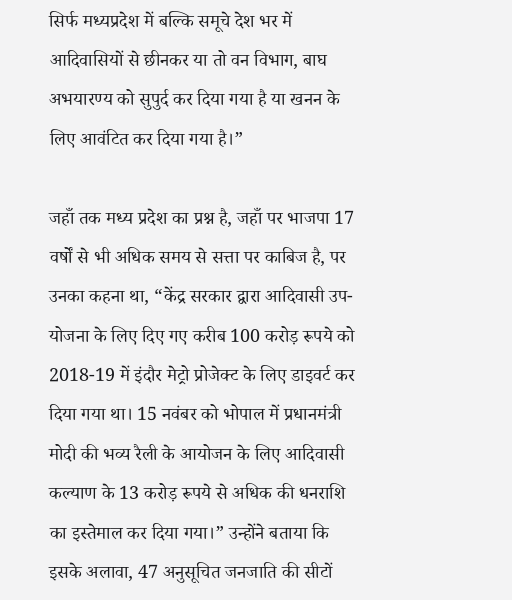सिर्फ मध्यप्रदेश में बल्कि समूचे देश भर में आदिवासियों से छीनकर या तो वन विभाग, बाघ अभयारण्य को सुपुर्द कर दिया गया है या खनन के लिए आवंटित कर दिया गया है।”

जहाँ तक मध्य प्रदेश का प्रश्न है, जहाँ पर भाजपा 17 वर्षों से भी अधिक समय से सत्ता पर काबिज है, पर उनका कहना था, “केंद्र सरकार द्वारा आदिवासी उप-योजना के लिए दिए गए करीब 100 करोड़ रूपये को 2018-19 में इंदौर मेट्रो प्रोजेक्ट के लिए डाइवर्ट कर दिया गया था। 15 नवंबर को भोपाल में प्रधानमंत्री मोदी की भव्य रैली के आयोजन के लिए आदिवासी कल्याण के 13 करोड़ रूपये से अधिक की धनराशि का इस्तेमाल कर दिया गया।” उन्होंने बताया कि इसके अलावा, 47 अनुसूचित जनजाति की सीटों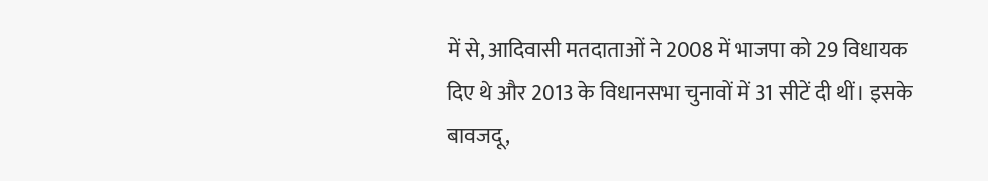में से, आदिवासी मतदाताओं ने 2008 में भाजपा को 29 विधायक दिए थे और 2013 के विधानसभा चुनावों में 31 सीटें दी थीं। इसके बावजदू,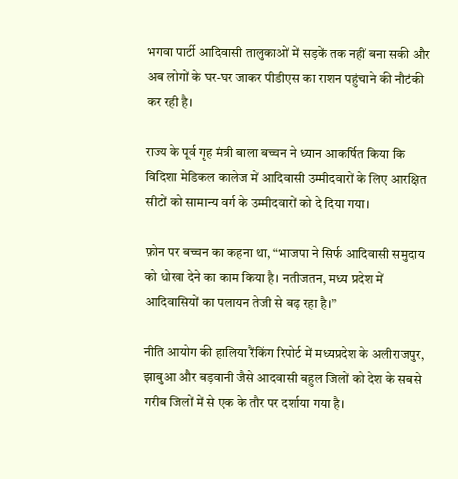भगवा पार्टी आदिवासी तालुकाओं में सड़कें तक नहीं बना सकी और अब लोगों के घर-घर जाकर पीडीएस का राशन पहुंचाने की नौटंकी कर रही है।

राज्य के पूर्व गृह मंत्री बाला बच्चन ने ध्यान आकर्षित किया कि विदिशा मेडिकल कालेज में आदिवासी उम्मीदवारों के लिए आरक्षित सीटों को सामान्य वर्ग के उम्मीदवारों को दे दिया गया।

फ़ोन पर बच्चन का कहना था, “भाजपा ने सिर्फ आदिवासी समुदाय को धोखा देने का काम किया है। नतीजतन, मध्य प्रदेश में आदिवासियों का पलायन तेजी से बढ़ रहा है।”

नीति आयोग की हालिया रैंकिंग रिपोर्ट में मध्यप्रदेश के अलीराजपुर, झाबुआ और बड़वानी जैसे आदवासी बहुल जिलों को देश के सबसे गरीब जिलों में से एक के तौर पर दर्शाया गया है।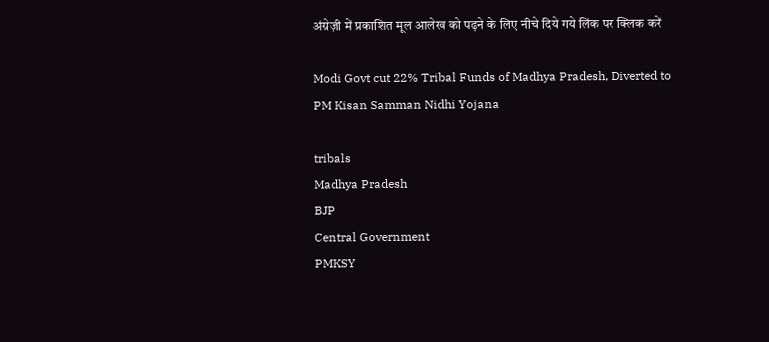अंग्रेज़ी में प्रकाशित मूल आलेख को पढ़ने के लिए नीचे दिये गये लिंक पर क्लिक करें

Modi Govt cut 22% Tribal Funds of Madhya Pradesh, Diverted to PM Kisan Samman Nidhi Yojana

tribals
Madhya Pradesh
BJP
Central Government
PMKSY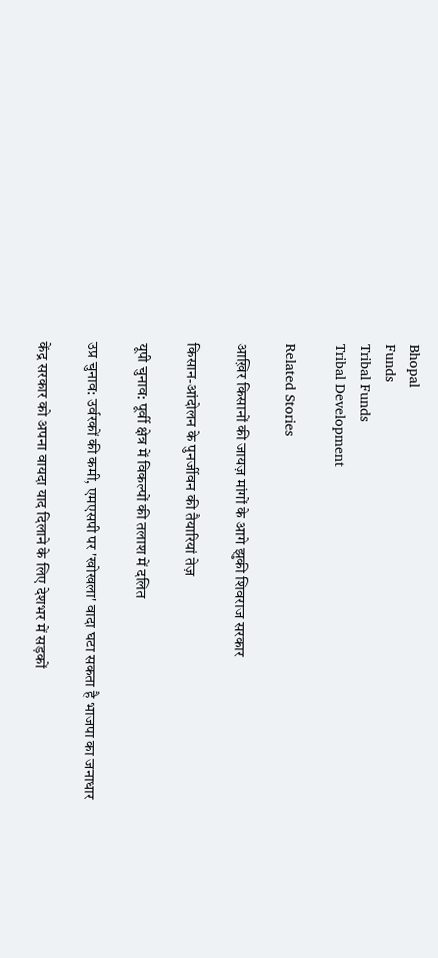Bhopal
Funds
Tribal Funds
Tribal Development

Related Stories

आख़िर किसानों की जायज़ मांगों के आगे झुकी शिवराज सरकार

किसान-आंदोलन के पुनर्जीवन की तैयारियां तेज़

यूपी चुनाव: पूर्वी क्षेत्र में विकल्पों की तलाश में दलित

उप्र चुनाव: उर्वरकों की कमी, एमएसपी पर 'खोखला' वादा घटा सकता है भाजपा का जनाधार

केंद्र सरकार को अपना वायदा याद दिलाने के लिए देशभर में सड़कों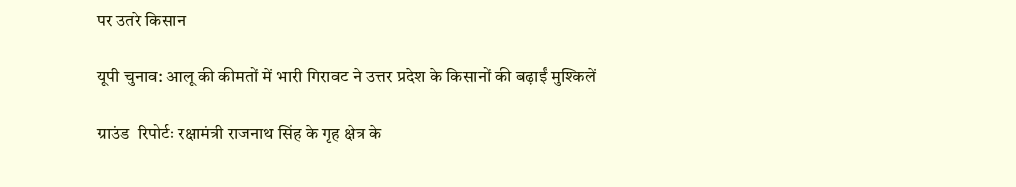पर उतरे किसान

यूपी चुनाव: आलू की कीमतों में भारी गिरावट ने उत्तर प्रदेश के किसानों की बढ़ाईं मुश्किलें

ग्राउंड  रिपोर्टः रक्षामंत्री राजनाथ सिंह के गृह क्षेत्र के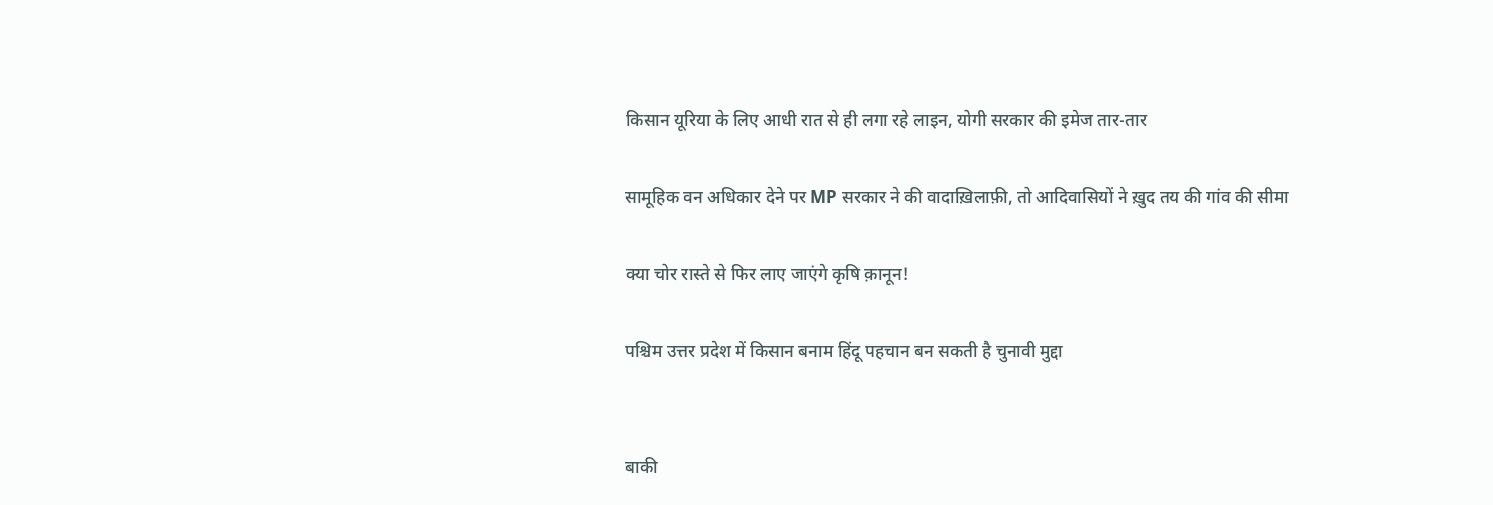किसान यूरिया के लिए आधी रात से ही लगा रहे लाइन, योगी सरकार की इमेज तार-तार

सामूहिक वन अधिकार देने पर MP सरकार ने की वादाख़िलाफ़ी, तो आदिवासियों ने ख़ुद तय की गांव की सीमा

क्या चोर रास्ते से फिर लाए जाएंगे कृषि क़ानून!

पश्चिम उत्तर प्रदेश में किसान बनाम हिंदू पहचान बन सकती है चुनावी मुद्दा


बाकी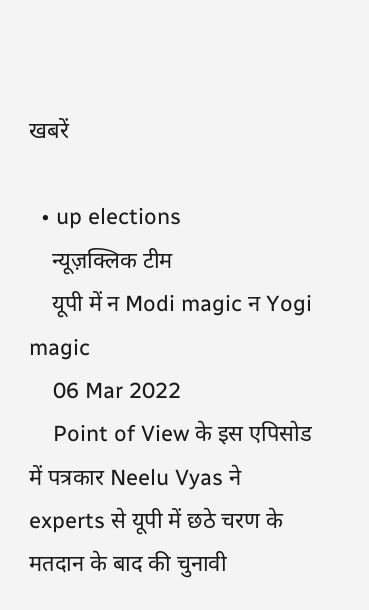खबरें

  • up elections
    न्यूज़क्लिक टीम
    यूपी में न Modi magic न Yogi magic
    06 Mar 2022
    Point of View के इस एपिसोड में पत्रकार Neelu Vyas ने experts से यूपी में छठे चरण के मतदान के बाद की चुनावी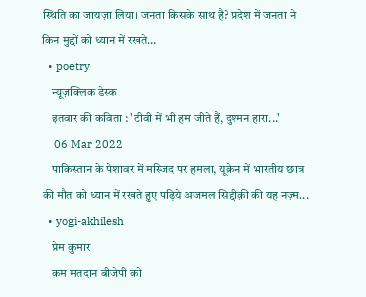स्थिति का जायज़ा लिया। जनता किसके साथ है? प्रदेश में जनता ने किन मुद्दों को ध्यान में रखते…
  • poetry
    न्यूज़क्लिक डेस्क
    इतवार की कविता : 'टीवी में भी हम जीते हैं, दुश्मन हारा...'
    06 Mar 2022
    पाकिस्तान के पेशावर में मस्जिद पर हमला, यूक्रेन में भारतीय छात्र की मौत को ध्यान में रखते हुए पढ़िये अजमल सिद्दीक़ी की यह नज़्म...
  • yogi-akhilesh
    प्रेम कुमार
    कम मतदान बीजेपी को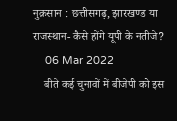नुक़सान : छत्तीसगढ़, झारखण्ड या राजस्थान- कैसे होंगे यूपी के नतीजे?
    06 Mar 2022
    बीते कई चुनावों में बीजेपी को इस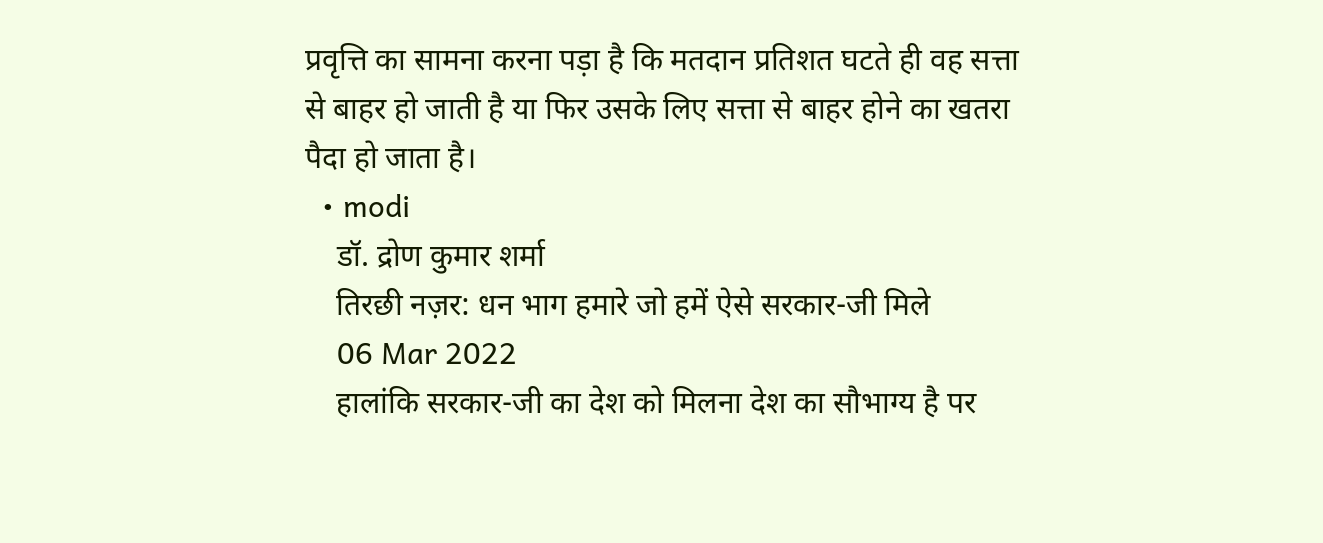प्रवृत्ति का सामना करना पड़ा है कि मतदान प्रतिशत घटते ही वह सत्ता से बाहर हो जाती है या फिर उसके लिए सत्ता से बाहर होने का खतरा पैदा हो जाता है।
  • modi
    डॉ. द्रोण कुमार शर्मा
    तिरछी नज़र: धन भाग हमारे जो हमें ऐसे सरकार-जी मिले
    06 Mar 2022
    हालांकि सरकार-जी का देश को मिलना देश का सौभाग्य है पर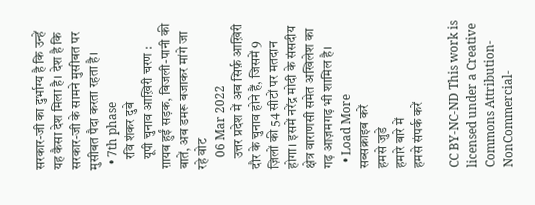सरकार-जी का दुर्भाग्य है कि उन्हें यह कैसा देश मिला है। देश है कि सरकार-जी के सामने मुसीबत पर मुसीबत पैदा करता रहता है।
  • 7th phase
    रवि शंकर दुबे
    यूपी चुनाव आख़िरी चरण : ग़ायब हुईं सड़क, बिजली-पानी की बातें, अब डमरू बजाकर मांगे जा रहे वोट
    06 Mar 2022
    उत्तर प्रदेश में अब सिर्फ़ आख़िरी दौर के चुनाव होने हैं, जिसमें 9 ज़िलों की 54 सीटों पर मतदान होगा। इसमें नरेंद्र मोदी के संसदीय क्षेत्र वाराणसी समेत अखिलेश का गढ़ आज़मगढ़ भी शामिल है।
  • Load More
सब्सक्राइब करें
हमसे जुडे
हमारे बारे में
हमसे संपर्क करें

CC BY-NC-ND This work is licensed under a Creative Commons Attribution-NonCommercial-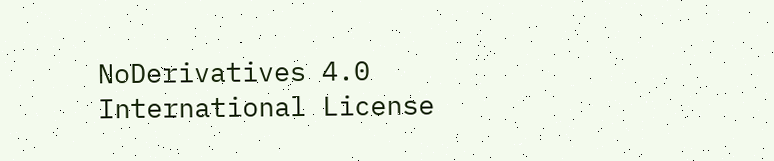NoDerivatives 4.0 International License